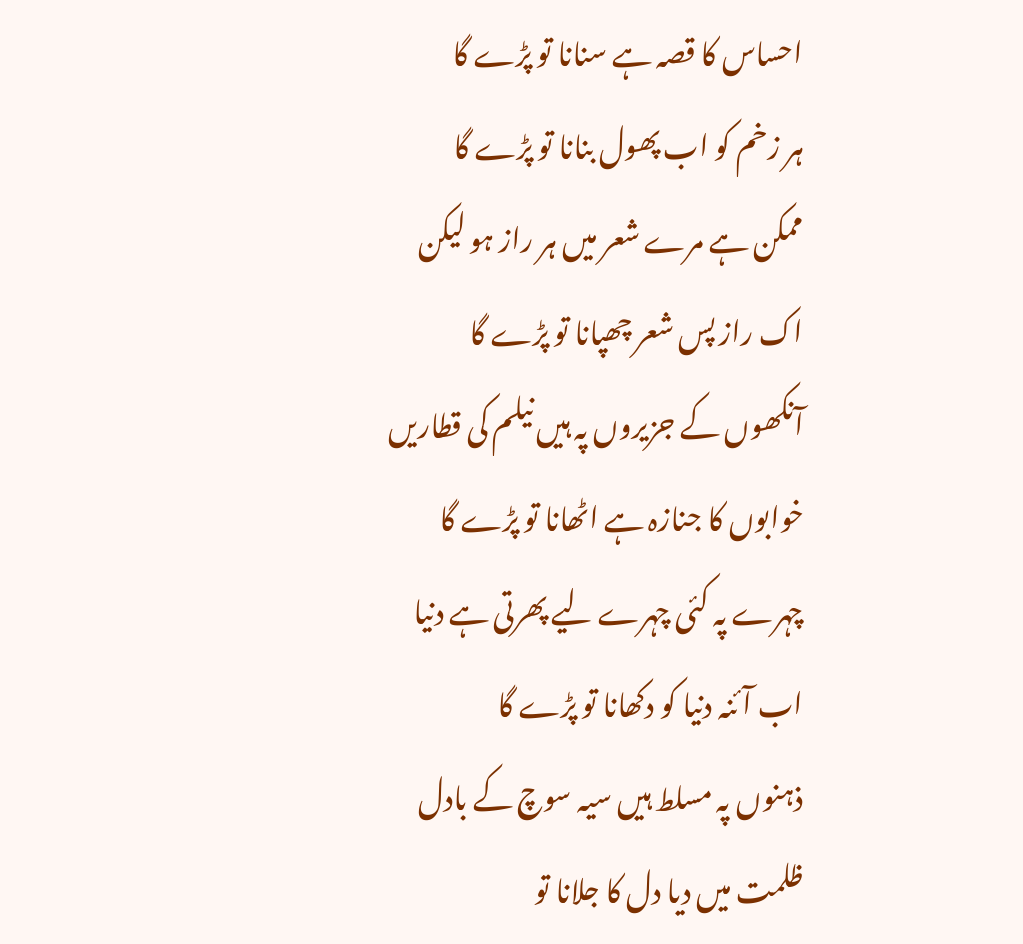احساس کا قصہ ہے سنانا تو پڑے گا
ہر زخم کو اب پھول بنانا تو پڑے گا
ممکن ہے مرے شعر میں ہر راز ہو لیکن
اک راز پس شعر چھپانا تو پڑے گا
آنکھوں کے جزیروں پہ ہیں نیلم کی قطاریں
خوابوں کا جنازہ ہے اٹھانا تو پڑے گا
چہرے پہ کئی چہرے لیے پھرتی ہے دنیا
اب آئنہ دنیا کو دکھانا تو پڑے گا
ذہنوں پہ مسلط ہیں سیہ سوچ کے بادل
ظلمت میں دیا دل کا جلانا تو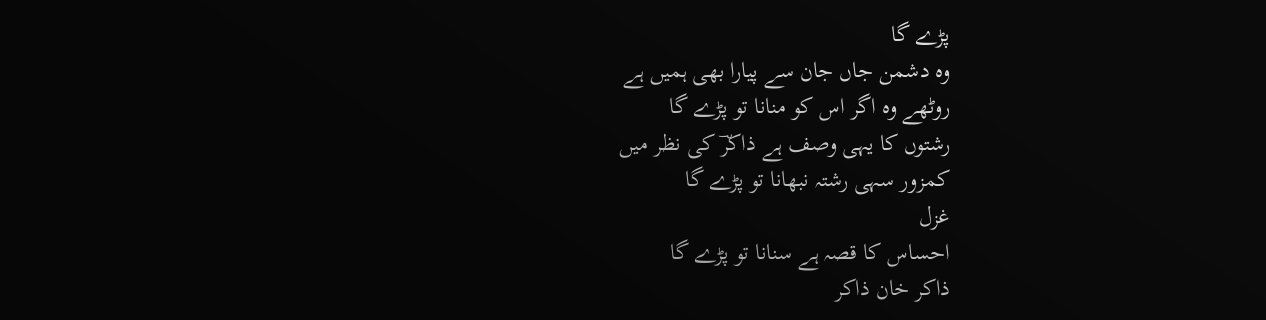پڑے گا
وہ دشمن جاں جان سے پیارا بھی ہمیں ہے
روٹھے وہ اگر اس کو منانا تو پڑے گا
رشتوں کا یہی وصف ہے ذاکرؔ کی نظر میں
کمزور سہی رشتہ نبھانا تو پڑے گا
غزل
احساس کا قصہ ہے سنانا تو پڑے گا
ذاکر خان ذاکر